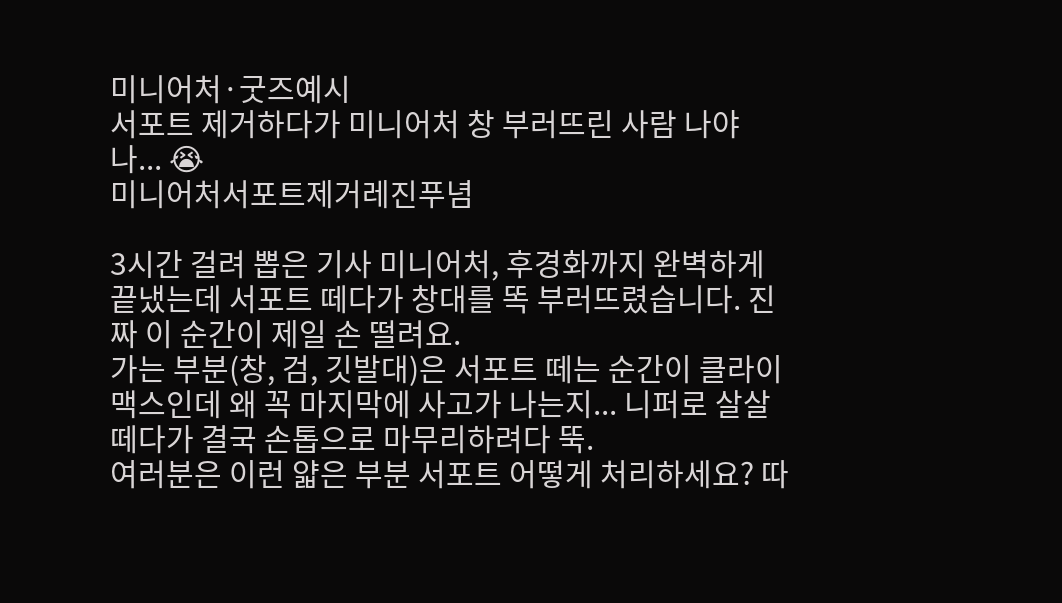미니어처·굿즈예시
서포트 제거하다가 미니어처 창 부러뜨린 사람 나야 나... 😭
미니어처서포트제거레진푸념

3시간 걸려 뽑은 기사 미니어처, 후경화까지 완벽하게 끝냈는데 서포트 떼다가 창대를 똑 부러뜨렸습니다. 진짜 이 순간이 제일 손 떨려요.
가는 부분(창, 검, 깃발대)은 서포트 떼는 순간이 클라이맥스인데 왜 꼭 마지막에 사고가 나는지... 니퍼로 살살 떼다가 결국 손톱으로 마무리하려다 뚝.
여러분은 이런 얇은 부분 서포트 어떻게 처리하세요? 따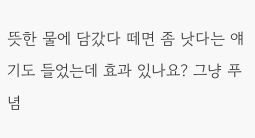뜻한 물에 담갔다 떼면 좀 낫다는 얘기도 들었는데 효과 있나요? 그냥 푸념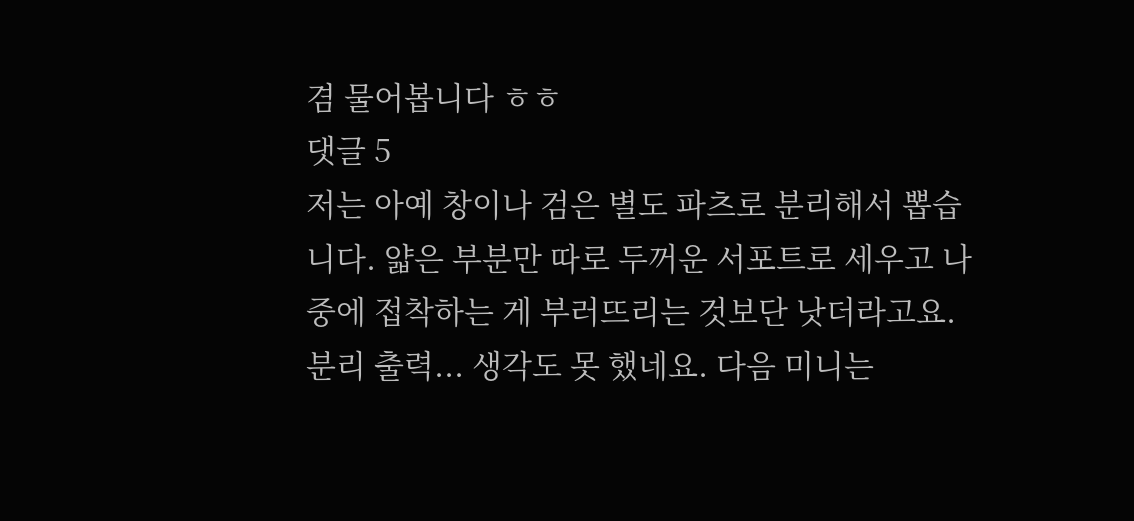겸 물어봅니다 ㅎㅎ
댓글 5
저는 아예 창이나 검은 별도 파츠로 분리해서 뽑습니다. 얇은 부분만 따로 두꺼운 서포트로 세우고 나중에 접착하는 게 부러뜨리는 것보단 낫더라고요.
분리 출력... 생각도 못 했네요. 다음 미니는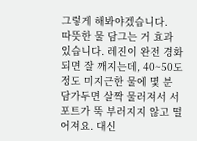그렇게 해봐야겠습니다.
따뜻한 물 담그는 거 효과 있습니다. 레진이 완전 경화되면 잘 깨지는데, 40~50도 정도 미지근한 물에 몇 분 담가두면 살짝 물러져서 서포트가 뚝 부러지지 않고 떨어져요. 대신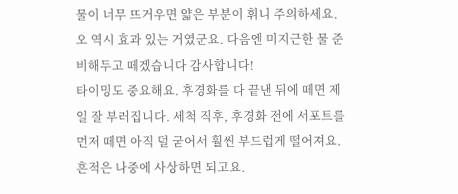물이 너무 뜨거우면 얇은 부분이 휘니 주의하세요.
오 역시 효과 있는 거였군요. 다음엔 미지근한 물 준비해두고 떼겠습니다 감사합니다!
타이밍도 중요해요. 후경화를 다 끝낸 뒤에 떼면 제일 잘 부러집니다. 세척 직후, 후경화 전에 서포트를 먼저 떼면 아직 덜 굳어서 훨씬 부드럽게 떨어져요. 흔적은 나중에 사상하면 되고요.